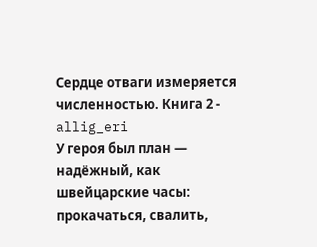Сердце отваги измеряется численностью. Книга 2 - allig_eri
У героя был план — надёжный, как швейцарские часы: прокачаться, свалить,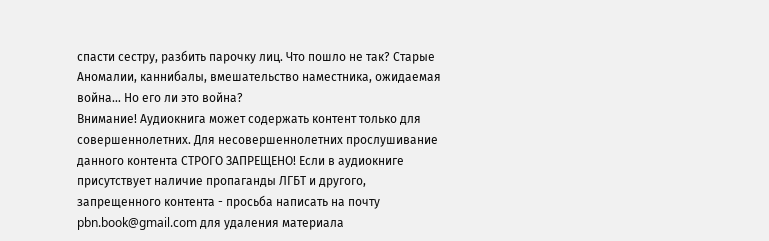спасти сестру, разбить парочку лиц. Что пошло не так? Старые Аномалии, каннибалы, вмешательство наместника, ожидаемая война… Но его ли это война?
Внимание! Аудиокнига может содержать контент только для совершеннолетних. Для несовершеннолетних прослушивание данного контента СТРОГО ЗАПРЕЩЕНО! Если в аудиокниге присутствует наличие пропаганды ЛГБТ и другого, запрещенного контента - просьба написать на почту pbn.book@gmail.com для удаления материала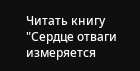Читать книгу "Сердце отваги измеряется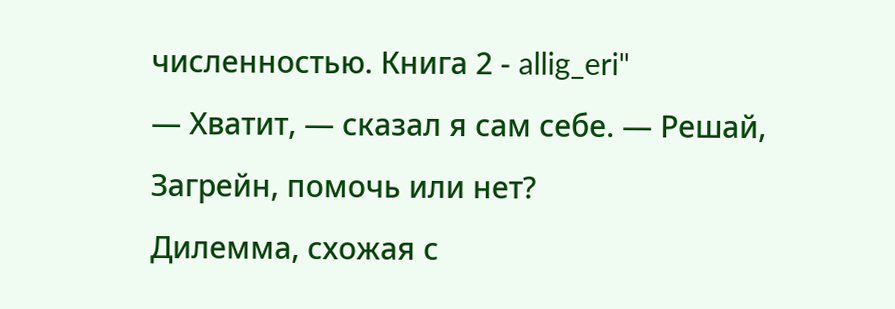численностью. Книга 2 - allig_eri"
— Хватит, — сказал я сам себе. — Решай, Загрейн, помочь или нет?
Дилемма, схожая с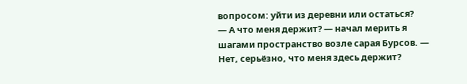вопросом: уйти из деревни или остаться?
— А что меня держит? — начал мерить я шагами пространство возле сарая Бурсов. — Нет, серьёзно, что меня здесь держит?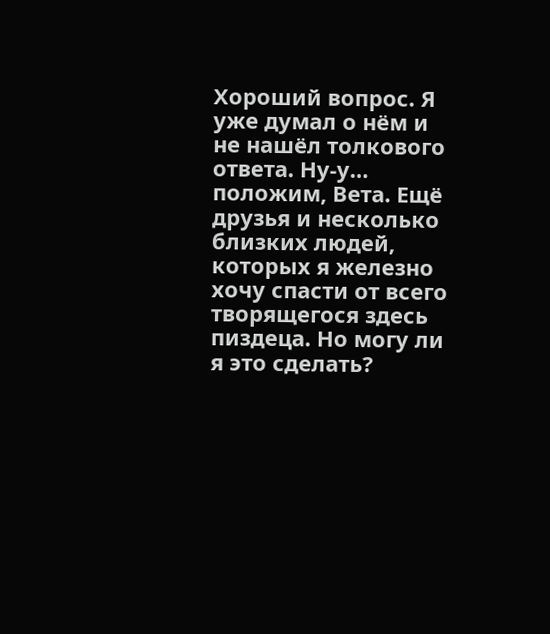Хороший вопрос. Я уже думал о нём и не нашёл толкового ответа. Ну-у… положим, Вета. Ещё друзья и несколько близких людей, которых я железно хочу спасти от всего творящегося здесь пиздеца. Но могу ли я это сделать?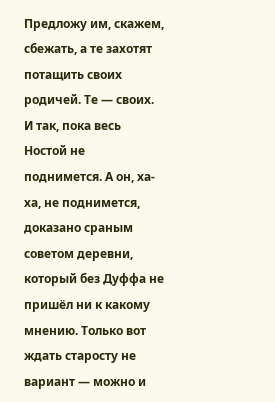Предложу им, скажем, сбежать, а те захотят потащить своих родичей. Те — своих. И так, пока весь Ностой не поднимется. А он, ха-ха, не поднимется, доказано сраным советом деревни, который без Дуффа не пришёл ни к какому мнению. Только вот ждать старосту не вариант — можно и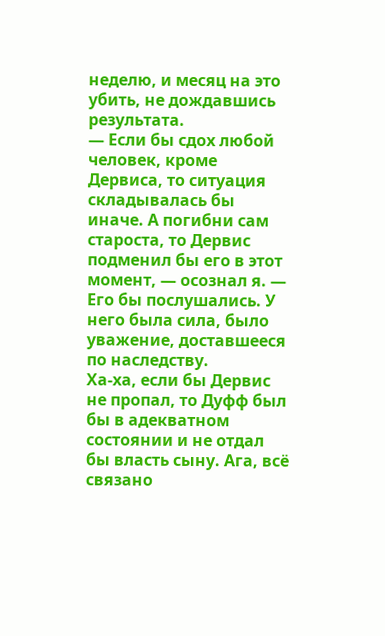неделю, и месяц на это убить, не дождавшись результата.
— Если бы сдох любой человек, кроме Дервиса, то ситуация складывалась бы иначе. А погибни сам староста, то Дервис подменил бы его в этот момент, — осознал я. — Его бы послушались. У него была сила, было уважение, доставшееся по наследству.
Ха-ха, если бы Дервис не пропал, то Дуфф был бы в адекватном состоянии и не отдал бы власть сыну. Ага, всё связано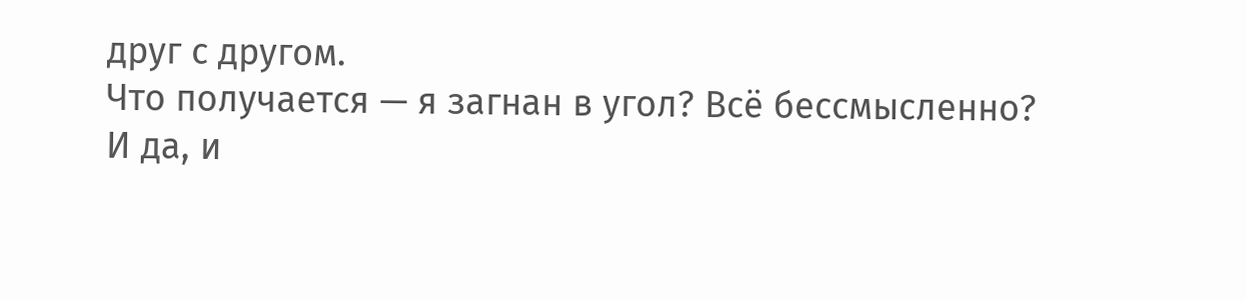друг с другом.
Что получается — я загнан в угол? Всё бессмысленно?
И да, и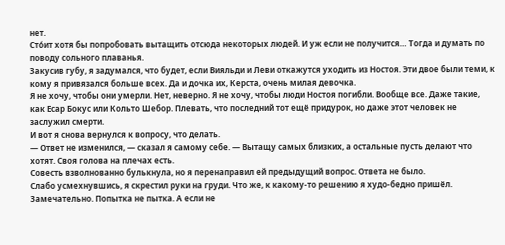нет.
Стóит хотя бы попробовать вытащить отсюда некоторых людей. И уж если не получится… Тогда и думать по поводу сольного плаванья.
Закусив губу, я задумался, что будет, если Вияльди и Леви откажутся уходить из Ностоя. Эти двое были теми, к кому я привязался больше всех. Да и дочка их, Керста, очень милая девочка.
Я не хочу, чтобы они умерли. Нет, неверно. Я не хочу, чтобы люди Ностоя погибли. Вообще все. Даже такие, как Есар Бокус или Кольто Шебор. Плевать, что последний тот ещё придурок, но даже этот человек не заслужил смерти.
И вот я снова вернулся к вопросу, что делать.
— Ответ не изменился, — сказал я самому себе. — Вытащу самых близких, а остальные пусть делают что хотят. Своя голова на плечах есть.
Совесть взволнованно булькнула, но я перенаправил ей предыдущий вопрос. Ответа не было.
Слабо усмехнувшись, я скрестил руки на груди. Что же, к какому-то решению я худо-бедно пришёл. Замечательно. Попытка не пытка. А если не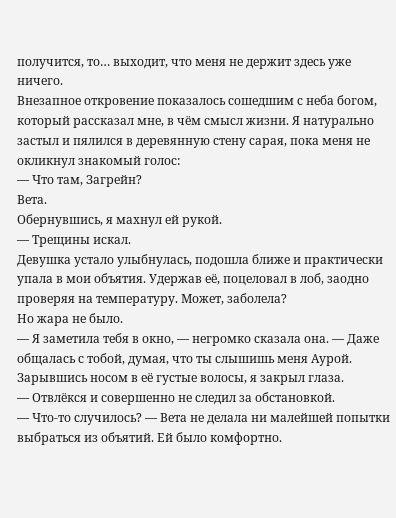получится, то… выходит, что меня не держит здесь уже ничего.
Внезапное откровение показалось сошедшим с неба богом, который рассказал мне, в чём смысл жизни. Я натурально застыл и пялился в деревянную стену сарая, пока меня не окликнул знакомый голос:
— Что там, Загрейн?
Вета.
Обернувшись, я махнул ей рукой.
— Трещины искал.
Девушка устало улыбнулась, подошла ближе и практически упала в мои объятия. Удержав её, поцеловал в лоб, заодно проверяя на температуру. Может, заболела?
Но жара не было.
— Я заметила тебя в окно, — негромко сказала она. — Даже общалась с тобой, думая, что ты слышишь меня Аурой.
Зарывшись носом в её густые волосы, я закрыл глаза.
— Отвлёкся и совершенно не следил за обстановкой.
— Что-то случилось? — Вета не делала ни малейшей попытки выбраться из объятий. Ей было комфортно.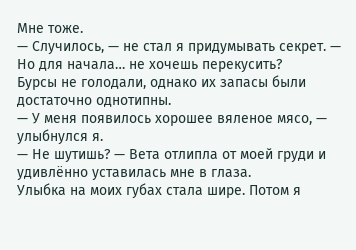Мне тоже.
— Случилось, — не стал я придумывать секрет. — Но для начала… не хочешь перекусить?
Бурсы не голодали, однако их запасы были достаточно однотипны.
— У меня появилось хорошее вяленое мясо, — улыбнулся я.
— Не шутишь? — Вета отлипла от моей груди и удивлённо уставилась мне в глаза.
Улыбка на моих губах стала шире. Потом я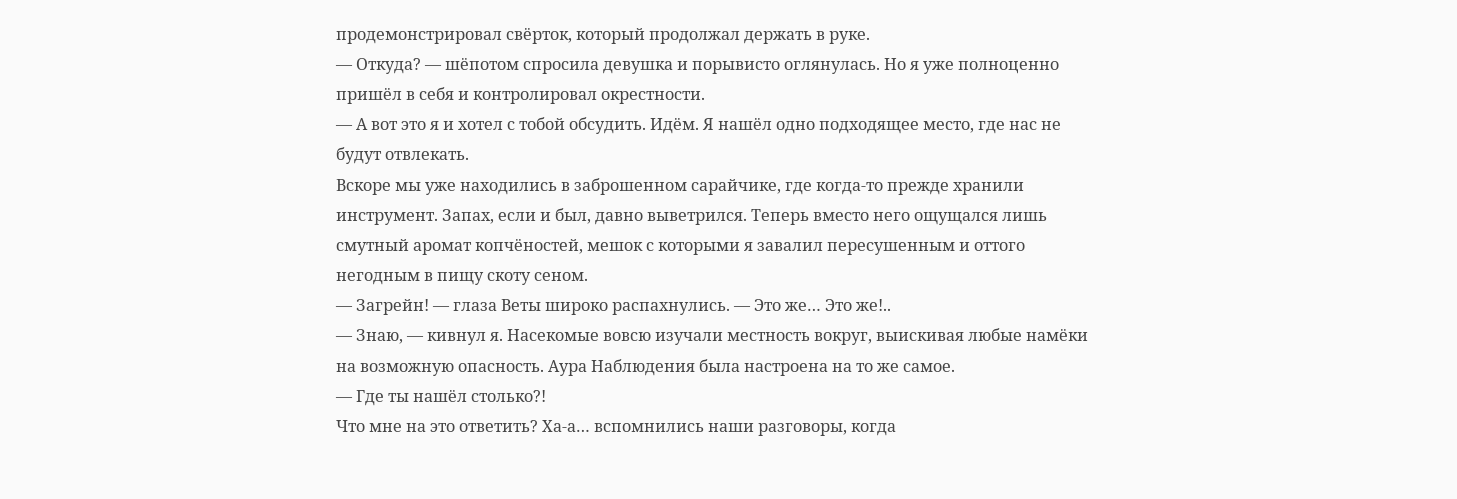продемонстрировал свёрток, который продолжал держать в руке.
— Откуда? — шёпотом спросила девушка и порывисто оглянулась. Но я уже полноценно пришёл в себя и контролировал окрестности.
— А вот это я и хотел с тобой обсудить. Идём. Я нашёл одно подходящее место, где нас не будут отвлекать.
Вскоре мы уже находились в заброшенном сарайчике, где когда-то прежде хранили инструмент. Запах, если и был, давно выветрился. Теперь вместо него ощущался лишь смутный аромат копчёностей, мешок с которыми я завалил пересушенным и оттого негодным в пищу скоту сеном.
— Загрейн! — глаза Веты широко распахнулись. — Это же… Это же!..
— Знаю, — кивнул я. Насекомые вовсю изучали местность вокруг, выискивая любые намёки на возможную опасность. Аура Наблюдения была настроена на то же самое.
— Где ты нашёл столько?!
Что мне на это ответить? Ха-а… вспомнились наши разговоры, когда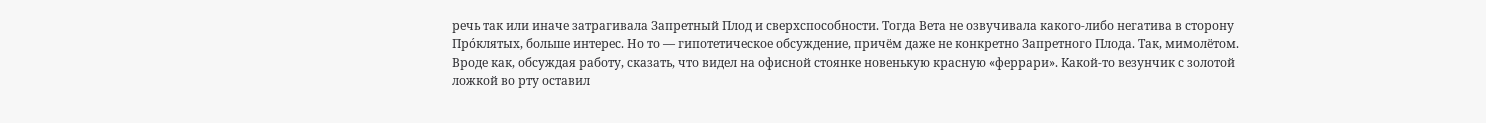речь так или иначе затрагивала Запретный Плод и сверхспособности. Тогда Вета не озвучивала какого-либо негатива в сторону Прóклятых, больше интерес. Но то — гипотетическое обсуждение, причём даже не конкретно Запретного Плода. Так, мимолётом. Вроде как, обсуждая работу, сказать, что видел на офисной стоянке новенькую красную «феррари». Какой-то везунчик с золотой ложкой во рту оставил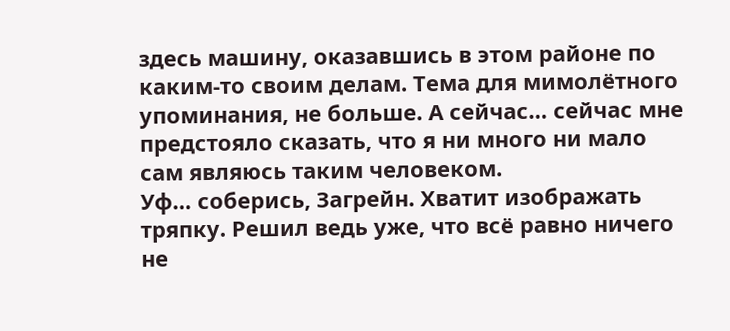здесь машину, оказавшись в этом районе по каким-то своим делам. Тема для мимолётного упоминания, не больше. А сейчас… сейчас мне предстояло сказать, что я ни много ни мало сам являюсь таким человеком.
Уф… соберись, Загрейн. Хватит изображать тряпку. Решил ведь уже, что всё равно ничего не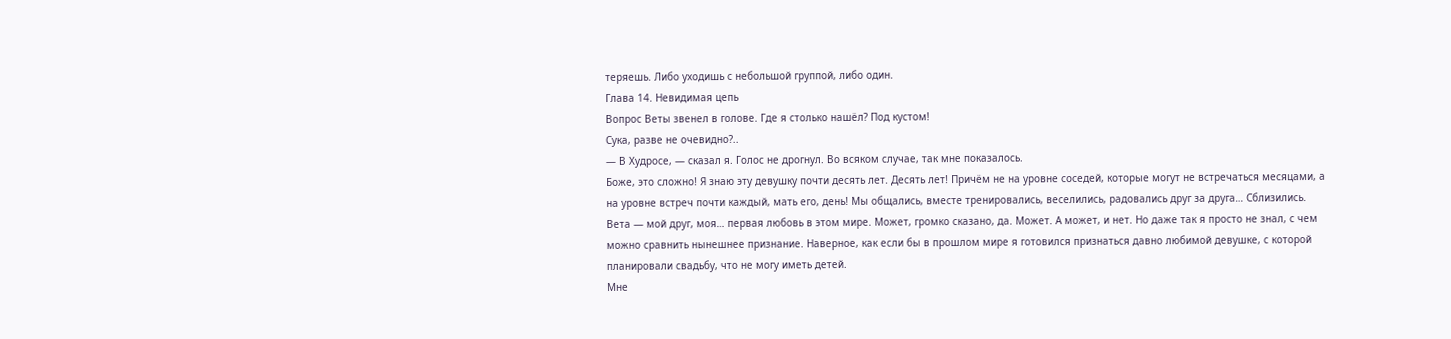теряешь. Либо уходишь с небольшой группой, либо один.
Глава 14. Невидимая цепь
Вопрос Веты звенел в голове. Где я столько нашёл? Под кустом!
Сука, разве не очевидно?..
— В Худросе, — сказал я. Голос не дрогнул. Во всяком случае, так мне показалось.
Боже, это сложно! Я знаю эту девушку почти десять лет. Десять лет! Причём не на уровне соседей, которые могут не встречаться месяцами, а на уровне встреч почти каждый, мать его, день! Мы общались, вместе тренировались, веселились, радовались друг за друга… Сблизились. Вета — мой друг, моя… первая любовь в этом мире. Может, громко сказано, да. Может. А может, и нет. Но даже так я просто не знал, с чем можно сравнить нынешнее признание. Наверное, как если бы в прошлом мире я готовился признаться давно любимой девушке, с которой планировали свадьбу, что не могу иметь детей.
Мне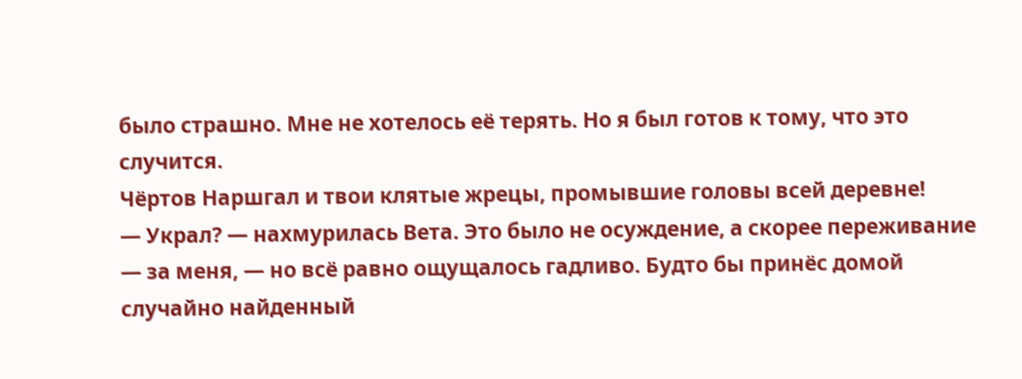было страшно. Мне не хотелось её терять. Но я был готов к тому, что это случится.
Чёртов Наршгал и твои клятые жрецы, промывшие головы всей деревне!
— Украл? — нахмурилась Вета. Это было не осуждение, а скорее переживание — за меня, — но всё равно ощущалось гадливо. Будто бы принёс домой случайно найденный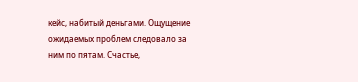кейс, набитый деньгами. Ощущение ожидаемых проблем следовало за ним по пятам. Счастье,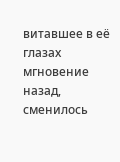витавшее в её глазах мгновение назад, сменилось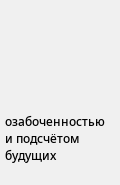озабоченностью и подсчётом будущих